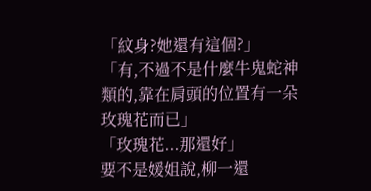「紋身?她還有這個?」
「有,不過不是什麼牛鬼蛇神類的,靠在肩頭的位置有一朵玫瑰花而已」
「玫瑰花...那還好」
要不是媛姐說,柳一還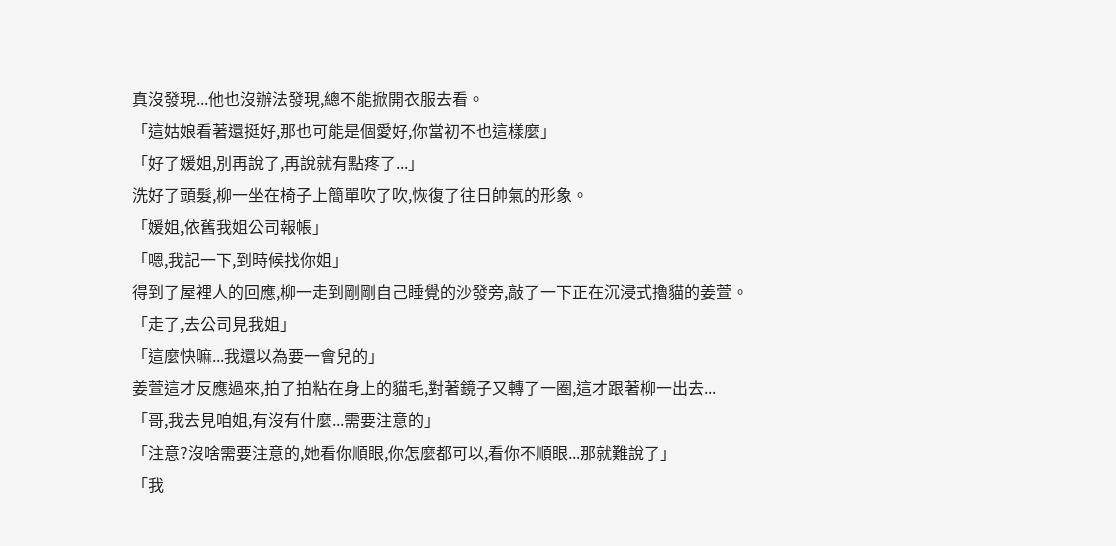真沒發現...他也沒辦法發現,總不能掀開衣服去看。
「這姑娘看著還挺好,那也可能是個愛好,你當初不也這樣麼」
「好了媛姐,別再說了,再說就有點疼了...」
洗好了頭髮,柳一坐在椅子上簡單吹了吹,恢復了往日帥氣的形象。
「媛姐,依舊我姐公司報帳」
「嗯,我記一下,到時候找你姐」
得到了屋裡人的回應,柳一走到剛剛自己睡覺的沙發旁,敲了一下正在沉浸式擼貓的姜萱。
「走了,去公司見我姐」
「這麼快嘛...我還以為要一會兒的」
姜萱這才反應過來,拍了拍粘在身上的貓毛,對著鏡子又轉了一圈,這才跟著柳一出去...
「哥,我去見咱姐,有沒有什麼...需要注意的」
「注意?沒啥需要注意的,她看你順眼,你怎麼都可以,看你不順眼...那就難說了」
「我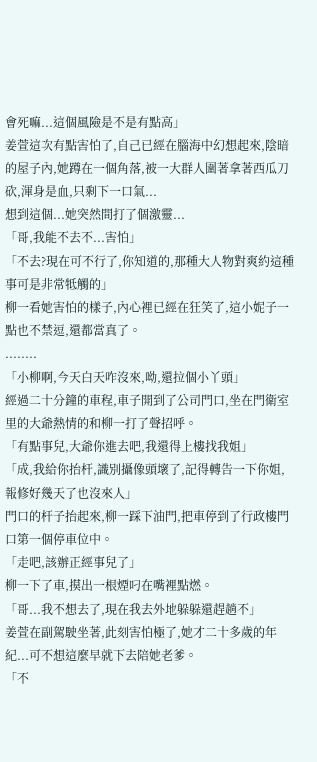會死嘛...這個風險是不是有點高」
姜萱這次有點害怕了,自己已經在腦海中幻想起來,陰暗的屋子內,她蹲在一個角落,被一大群人圍著拿著西瓜刀砍,渾身是血,只剩下一口氣...
想到這個...她突然間打了個激靈...
「哥,我能不去不...害怕」
「不去?現在可不行了,你知道的,那種大人物對爽約這種事可是非常牴觸的」
柳一看她害怕的樣子,內心裡已經在狂笑了,這小妮子一點也不禁逗,還都當真了。
........
「小柳啊,今天白天咋沒來,呦,還拉個小丫頭」
經過二十分鐘的車程,車子開到了公司門口,坐在門衛室里的大爺熱情的和柳一打了聲招呼。
「有點事兒,大爺你進去吧,我還得上樓找我姐」
「成,我給你抬杆,識別攝像頭壞了,記得轉告一下你姐,報修好幾天了也沒來人」
門口的杆子抬起來,柳一踩下油門,把車停到了行政樓門口第一個停車位中。
「走吧,該辦正經事兒了」
柳一下了車,摸出一根煙叼在嘴裡點燃。
「哥...我不想去了,現在我去外地躲躲還趕趟不」
姜萱在副駕駛坐著,此刻害怕極了,她才二十多歲的年紀...可不想這麼早就下去陪她老爹。
「不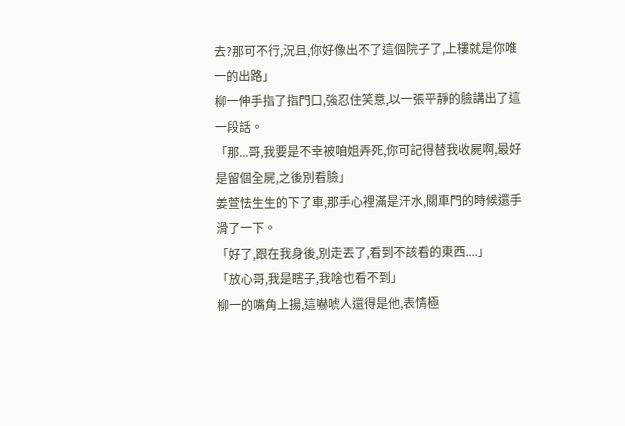去?那可不行,況且,你好像出不了這個院子了,上樓就是你唯一的出路」
柳一伸手指了指門口,強忍住笑意,以一張平靜的臉講出了這一段話。
「那...哥,我要是不幸被咱姐弄死,你可記得替我收屍啊,最好是留個全屍,之後別看臉」
姜萱怯生生的下了車,那手心裡滿是汗水,關車門的時候還手滑了一下。
「好了,跟在我身後,別走丟了,看到不該看的東西....」
「放心哥,我是瞎子,我啥也看不到」
柳一的嘴角上揚,這嚇唬人還得是他,表情極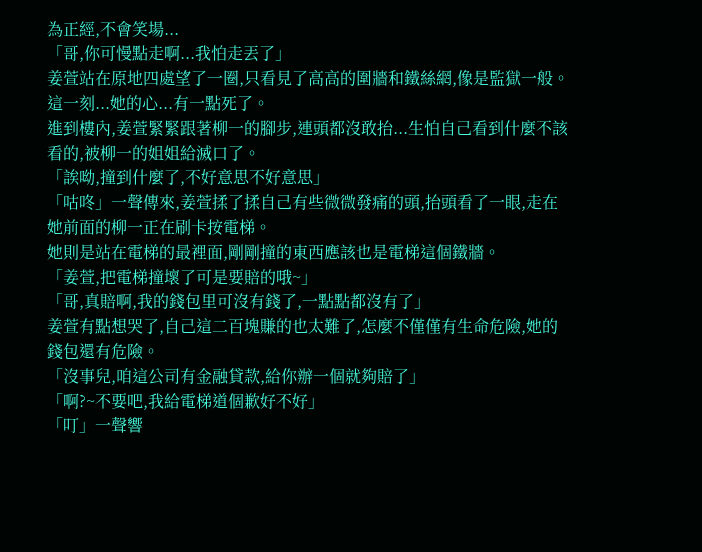為正經,不會笑場...
「哥,你可慢點走啊...我怕走丟了」
姜萱站在原地四處望了一圈,只看見了高高的圍牆和鐵絲網,像是監獄一般。
這一刻...她的心...有一點死了。
進到樓內,姜萱緊緊跟著柳一的腳步,連頭都沒敢抬...生怕自己看到什麼不該看的,被柳一的姐姐給滅口了。
「誒呦,撞到什麼了,不好意思不好意思」
「咕咚」一聲傳來,姜萱揉了揉自己有些微微發痛的頭,抬頭看了一眼,走在她前面的柳一正在刷卡按電梯。
她則是站在電梯的最裡面,剛剛撞的東西應該也是電梯這個鐵牆。
「姜萱,把電梯撞壞了可是要賠的哦~」
「哥,真賠啊,我的錢包里可沒有錢了,一點點都沒有了」
姜萱有點想哭了,自己這二百塊賺的也太難了,怎麼不僅僅有生命危險,她的錢包還有危險。
「沒事兒,咱這公司有金融貸款,給你辦一個就夠賠了」
「啊?~不要吧,我給電梯道個歉好不好」
「叮」一聲響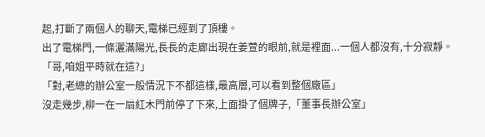起,打斷了兩個人的聊天,電梯已經到了頂樓。
出了電梯門,一條灑滿陽光,長長的走廊出現在姜萱的眼前,就是裡面...一個人都沒有,十分寂靜。
「哥,咱姐平時就在這?」
「對,老總的辦公室一般情況下不都這樣,最高層,可以看到整個廠區」
沒走幾步,柳一在一扇紅木門前停了下來,上面掛了個牌子,「董事長辦公室」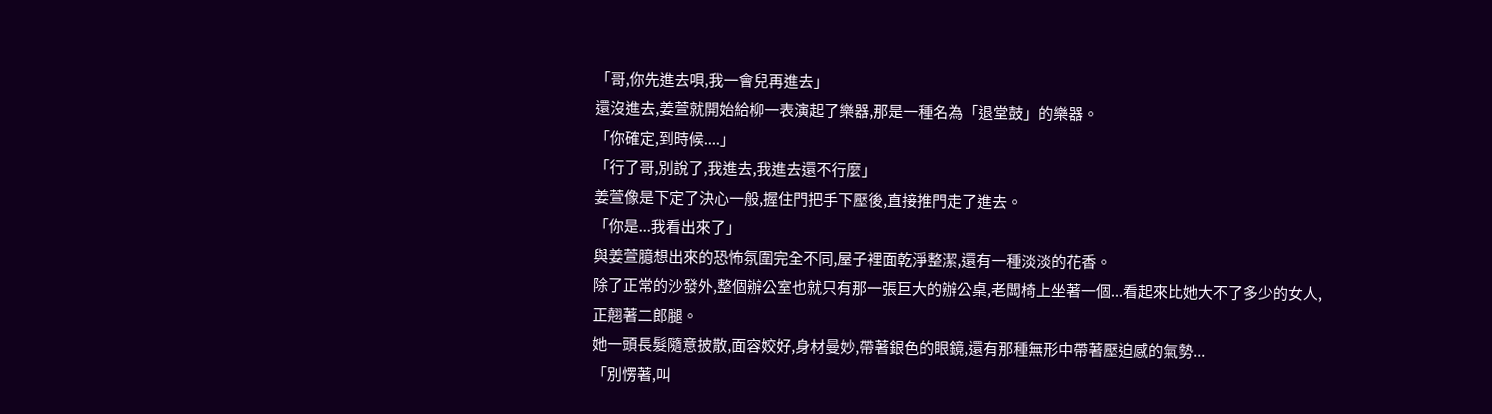「哥,你先進去唄,我一會兒再進去」
還沒進去,姜萱就開始給柳一表演起了樂器,那是一種名為「退堂鼓」的樂器。
「你確定,到時候....」
「行了哥,別說了,我進去,我進去還不行麼」
姜萱像是下定了決心一般,握住門把手下壓後,直接推門走了進去。
「你是...我看出來了」
與姜萱臆想出來的恐怖氛圍完全不同,屋子裡面乾淨整潔,還有一種淡淡的花香。
除了正常的沙發外,整個辦公室也就只有那一張巨大的辦公桌,老闆椅上坐著一個...看起來比她大不了多少的女人,正翹著二郎腿。
她一頭長髮隨意披散,面容姣好,身材曼妙,帶著銀色的眼鏡,還有那種無形中帶著壓迫感的氣勢...
「別愣著,叫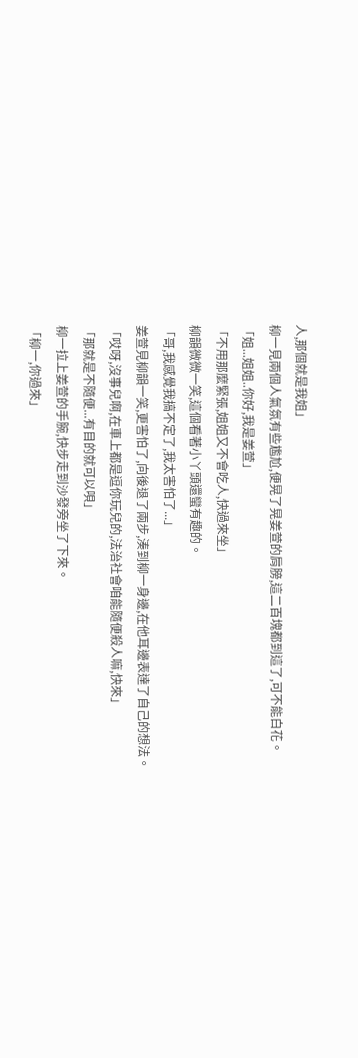人,那個就是我姐」
柳一見兩個人氣氛有些尷尬,便晃了晃姜萱的肩膀,這二百塊都到這了,可不能白花。
「姐...姐姐..你好,我是姜萱」
「不用那麼緊張,姐姐又不會吃人,快過來坐」
柳韻微微一笑,這個看著小丫頭還蠻有趣的。
「哥,我感覺我搞不定了,我太害怕了...」
姜萱見柳韻一笑,更害怕了,向後退了兩步,湊到柳一身邊,在他耳邊表達了自己的想法。
「哎呀,沒事兒啊,在車上都是逗你玩兒的,法治社會咱能隨便殺人嘛,快來」
「那就是不隨便...有目的就可以唄」
柳一拉上姜萱的手腕,快步走到沙發旁坐了下來。
「柳一,你過來」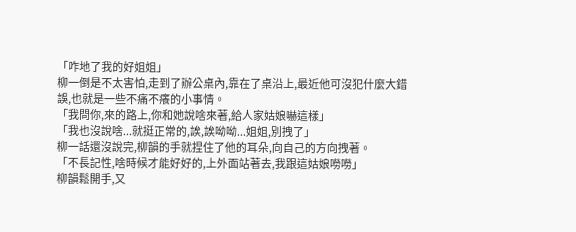「咋地了我的好姐姐」
柳一倒是不太害怕,走到了辦公桌內,靠在了桌沿上,最近他可沒犯什麼大錯誤,也就是一些不痛不癢的小事情。
「我問你,來的路上,你和她說啥來著,給人家姑娘嚇這樣」
「我也沒說啥...就挺正常的,誒,誒呦呦...姐姐,別拽了」
柳一話還沒說完,柳韻的手就捏住了他的耳朵,向自己的方向拽著。
「不長記性,啥時候才能好好的,上外面站著去,我跟這姑娘嘮嘮」
柳韻鬆開手,又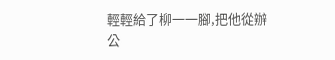輕輕給了柳一一腳,把他從辦公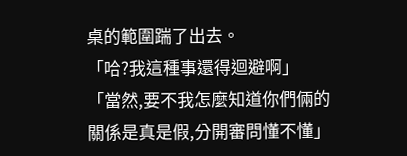桌的範圍踹了出去。
「哈?我這種事還得迴避啊」
「當然,要不我怎麼知道你們倆的關係是真是假,分開審問懂不懂」